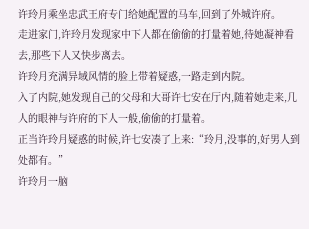许玲月乘坐忠武王府专门给她配置的马车,回到了外城许府。
走进家门,许玲月发现家中下人都在偷偷的打量着她,待她凝神看去,那些下人又快步离去。
许玲月充满异域风情的脸上带着疑惑,一路走到内院。
入了内院,她发现自己的父母和大哥许七安在厅内,随着她走来,几人的眼神与许府的下人一般,偷偷的打量着。
正当许玲月疑惑的时候,许七安凑了上来:“玲月,没事的,好男人到处都有。”
许玲月一脑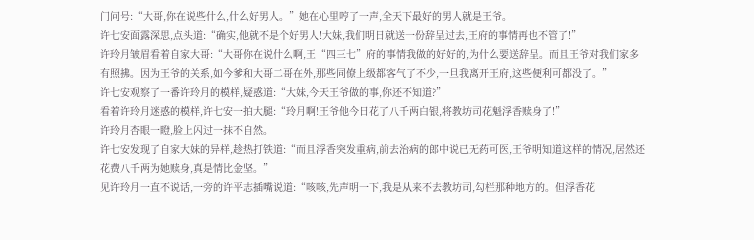门问号:“大哥,你在说些什么,什么好男人。”她在心里哼了一声,全天下最好的男人就是王爷。
许七安面露深思,点头道:“确实,他就不是个好男人!大妹,我们明日就送一份辞呈过去,王府的事情再也不管了!”
许玲月皱眉看着自家大哥:“大哥你在说什么啊,王“四三七”府的事情我做的好好的,为什么要送辞呈。而且王爷对我们家多有照拂。因为王爷的关系,如今爹和大哥二哥在外,那些同僚上级都客气了不少,一旦我离开王府,这些便利可都没了。”
许七安观察了一番许玲月的模样,疑惑道:“大妹,今天王爷做的事,你还不知道?”
看着许玲月迷惑的模样,许七安一拍大腿:“玲月啊!王爷他今日花了八千两白银,将教坊司花魁浮香赎身了!”
许玲月杏眼一瞪,脸上闪过一抹不自然。
许七安发现了自家大妹的异样,趁热打铁道:“而且浮香突发重病,前去治病的郎中说已无药可医,王爷明知道这样的情况,居然还花费八千两为她赎身,真是情比金坚。”
见许玲月一直不说话,一旁的许平志插嘴说道:“咳咳,先声明一下,我是从来不去教坊司,勾栏那种地方的。但浮香花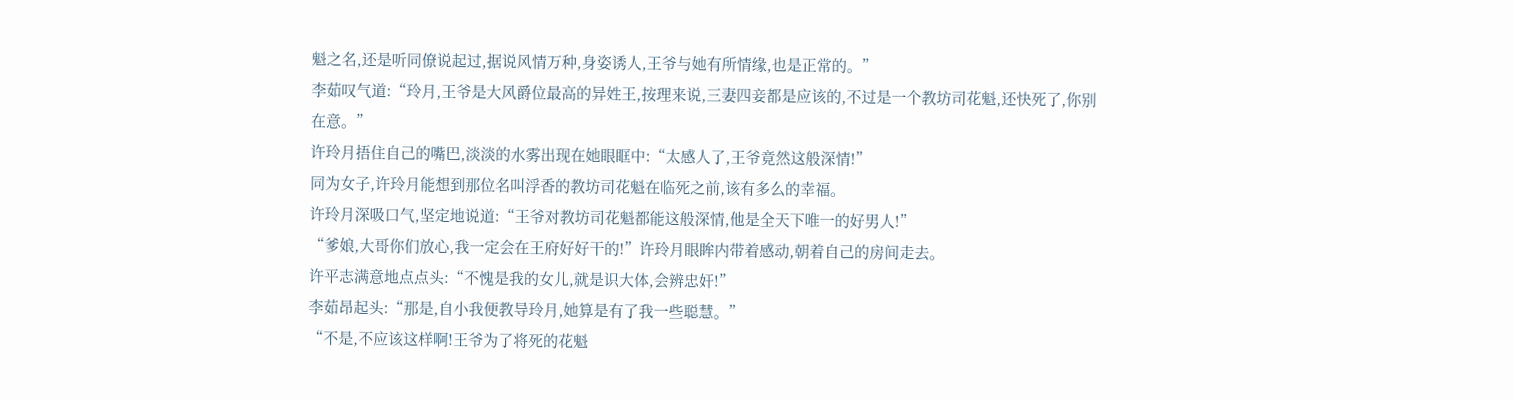魁之名,还是听同僚说起过,据说风情万种,身姿诱人,王爷与她有所情缘,也是正常的。”
李茹叹气道:“玲月,王爷是大风爵位最高的异姓王,按理来说,三妻四妾都是应该的,不过是一个教坊司花魁,还快死了,你别在意。”
许玲月捂住自己的嘴巴,淡淡的水雾出现在她眼眶中:“太感人了,王爷竟然这般深情!”
同为女子,许玲月能想到那位名叫浮香的教坊司花魁在临死之前,该有多么的幸福。
许玲月深吸口气,坚定地说道:“王爷对教坊司花魁都能这般深情,他是全天下唯一的好男人!”
“爹娘,大哥你们放心,我一定会在王府好好干的!”许玲月眼眸内带着感动,朝着自己的房间走去。
许平志满意地点点头:“不愧是我的女儿,就是识大体,会辨忠奸!”
李茹昂起头:“那是,自小我便教导玲月,她算是有了我一些聪慧。”
“不是,不应该这样啊!王爷为了将死的花魁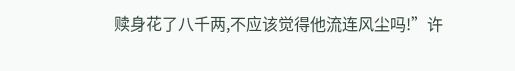赎身花了八千两,不应该觉得他流连风尘吗!”许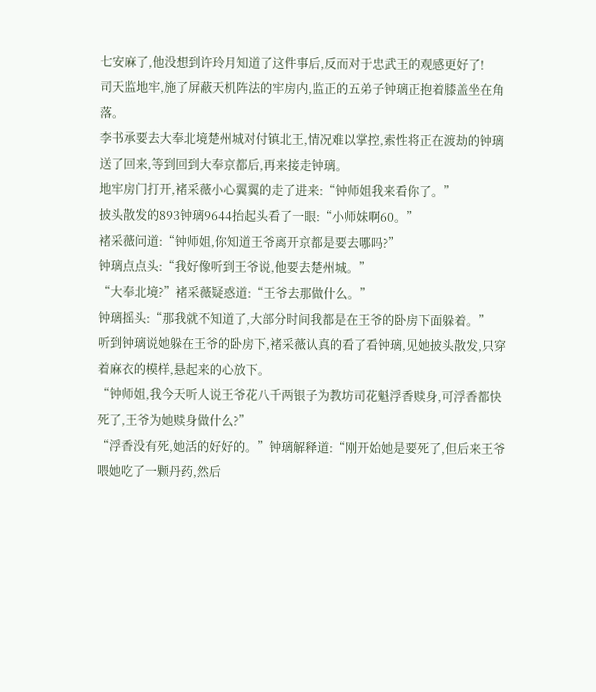七安麻了,他没想到许玲月知道了这件事后,反而对于忠武王的观感更好了!
司天监地牢,施了屏蔽天机阵法的牢房内,监正的五弟子钟璃正抱着膝盖坐在角落。
李书承要去大奉北境楚州城对付镇北王,情况难以掌控,索性将正在渡劫的钟璃送了回来,等到回到大奉京都后,再来接走钟璃。
地牢房门打开,褚采薇小心翼翼的走了进来:“钟师姐我来看你了。”
披头散发的893钟璃9644抬起头看了一眼:“小师妹啊60。”
褚采薇问道:“钟师姐,你知道王爷离开京都是要去哪吗?”
钟璃点点头:“我好像听到王爷说,他要去楚州城。”
“大奉北境?”褚采薇疑惑道:“王爷去那做什么。”
钟璃摇头:“那我就不知道了,大部分时间我都是在王爷的卧房下面躲着。”
听到钟璃说她躲在王爷的卧房下,褚采薇认真的看了看钟璃,见她披头散发,只穿着麻衣的模样,悬起来的心放下。
“钟师姐,我今天听人说王爷花八千两银子为教坊司花魁浮香赎身,可浮香都快死了,王爷为她赎身做什么?”
“浮香没有死,她活的好好的。”钟璃解释道:“刚开始她是要死了,但后来王爷喂她吃了一颗丹药,然后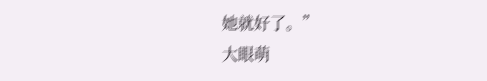她就好了。”
大眼萌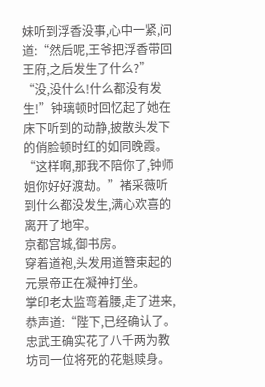妹听到浮香没事,心中一紧,问道:“然后呢,王爷把浮香带回王府,之后发生了什么?”
“没,没什么!什么都没有发生!”钟璃顿时回忆起了她在床下听到的动静,披散头发下的俏脸顿时红的如同晚霞。
“这样啊,那我不陪你了,钟师姐你好好渡劫。”褚采薇听到什么都没发生,满心欢喜的离开了地牢。
京都宫城,御书房。
穿着道袍,头发用道簪束起的元景帝正在凝神打坐。
掌印老太监弯着腰,走了进来,恭声道:“陛下,已经确认了。忠武王确实花了八千两为教坊司一位将死的花魁赎身。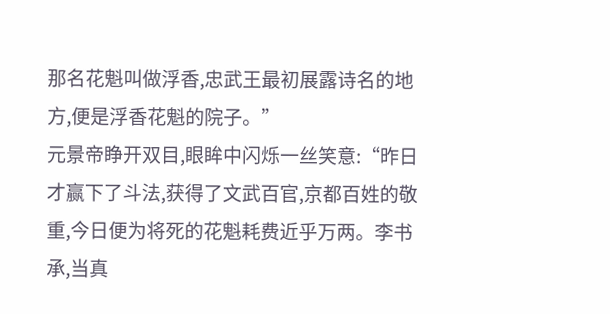那名花魁叫做浮香,忠武王最初展露诗名的地方,便是浮香花魁的院子。”
元景帝睁开双目,眼眸中闪烁一丝笑意:“昨日才赢下了斗法,获得了文武百官,京都百姓的敬重,今日便为将死的花魁耗费近乎万两。李书承,当真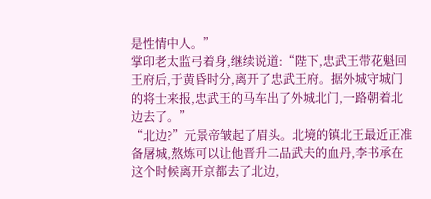是性情中人。”
掌印老太监弓着身,继续说道:“陛下,忠武王带花魁回王府后,于黄昏时分,离开了忠武王府。据外城守城门的将士来报,忠武王的马车出了外城北门,一路朝着北边去了。”
“北边?”元景帝皱起了眉头。北境的镇北王最近正准备屠城,熬炼可以让他晋升二品武夫的血丹,李书承在这个时候离开京都去了北边,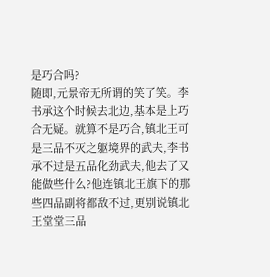是巧合吗?
随即,元景帝无所谓的笑了笑。李书承这个时候去北边,基本是上巧合无疑。就算不是巧合,镇北王可是三品不灭之躯境界的武夫,李书承不过是五品化劲武夫,他去了又能做些什么?他连镇北王旗下的那些四品副将都敌不过,更别说镇北王堂堂三品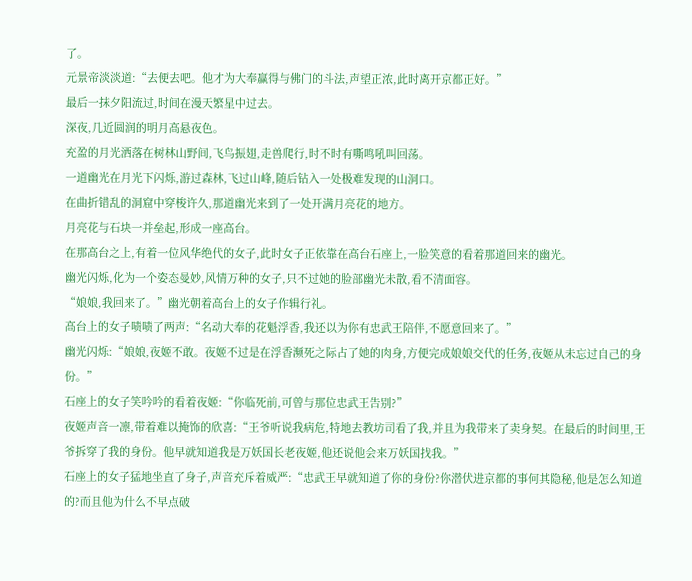了。
元景帝淡淡道:“去便去吧。他才为大奉赢得与佛门的斗法,声望正浓,此时离开京都正好。”
最后一抹夕阳流过,时间在漫天繁星中过去。
深夜,几近圆润的明月高悬夜色。
充盈的月光洒落在树林山野间,飞鸟振翅,走兽爬行,时不时有嘶鸣吼叫回荡。
一道幽光在月光下闪烁,游过森林,飞过山峰,随后钻入一处极难发现的山洞口。
在曲折错乱的洞窟中穿梭许久,那道幽光来到了一处开满月亮花的地方。
月亮花与石块一并垒起,形成一座高台。
在那高台之上,有着一位风华绝代的女子,此时女子正依靠在高台石座上,一脸笑意的看着那道回来的幽光。
幽光闪烁,化为一个姿态曼妙,风情万种的女子,只不过她的脸部幽光未散,看不清面容。
“娘娘,我回来了。”幽光朝着高台上的女子作辑行礼。
高台上的女子啧啧了两声:“名动大奉的花魁浮香,我还以为你有忠武王陪伴,不愿意回来了。”
幽光闪烁:“娘娘,夜姬不敢。夜姬不过是在浮香濒死之际占了她的肉身,方便完成娘娘交代的任务,夜姬从未忘过自己的身份。”
石座上的女子笑吟吟的看着夜姬:“你临死前,可曾与那位忠武王告别?”
夜姬声音一凛,带着难以掩饰的欣喜:“王爷听说我病危,特地去教坊司看了我,并且为我带来了卖身契。在最后的时间里,王爷拆穿了我的身份。他早就知道我是万妖国长老夜姬,他还说他会来万妖国找我。”
石座上的女子猛地坐直了身子,声音充斥着威严:“忠武王早就知道了你的身份?你潜伏进京都的事何其隐秘,他是怎么知道的?而且他为什么不早点破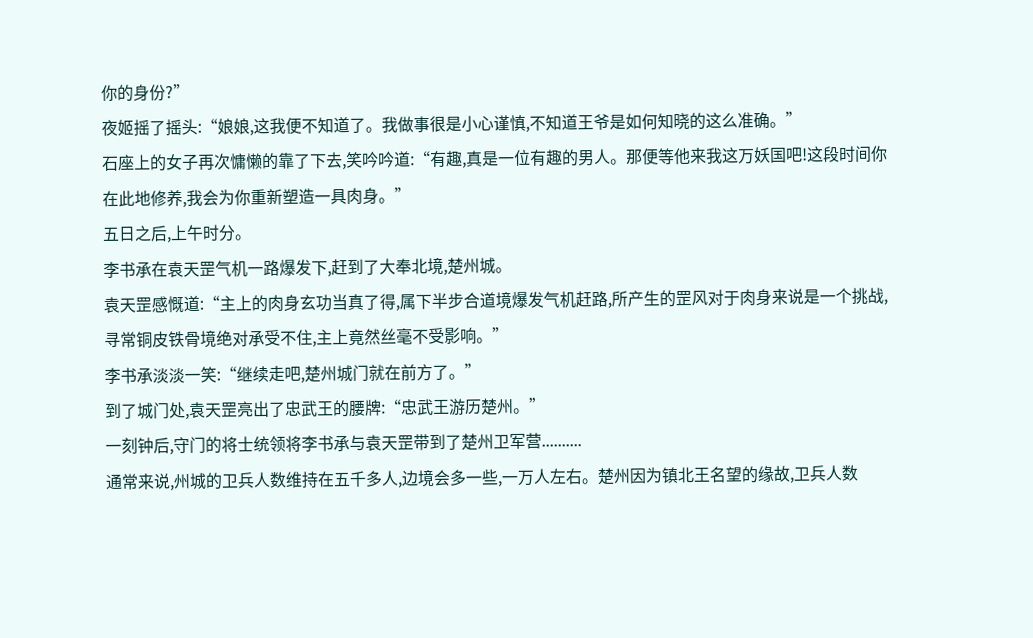你的身份?”
夜姬摇了摇头:“娘娘,这我便不知道了。我做事很是小心谨慎,不知道王爷是如何知晓的这么准确。”
石座上的女子再次慵懒的靠了下去,笑吟吟道:“有趣,真是一位有趣的男人。那便等他来我这万妖国吧!这段时间你在此地修养,我会为你重新塑造一具肉身。”
五日之后,上午时分。
李书承在袁天罡气机一路爆发下,赶到了大奉北境,楚州城。
袁天罡感慨道:“主上的肉身玄功当真了得,属下半步合道境爆发气机赶路,所产生的罡风对于肉身来说是一个挑战,寻常铜皮铁骨境绝对承受不住,主上竟然丝毫不受影响。”
李书承淡淡一笑:“继续走吧,楚州城门就在前方了。”
到了城门处,袁天罡亮出了忠武王的腰牌:“忠武王游历楚州。”
一刻钟后,守门的将士统领将李书承与袁天罡带到了楚州卫军营..........
通常来说,州城的卫兵人数维持在五千多人,边境会多一些,一万人左右。楚州因为镇北王名望的缘故,卫兵人数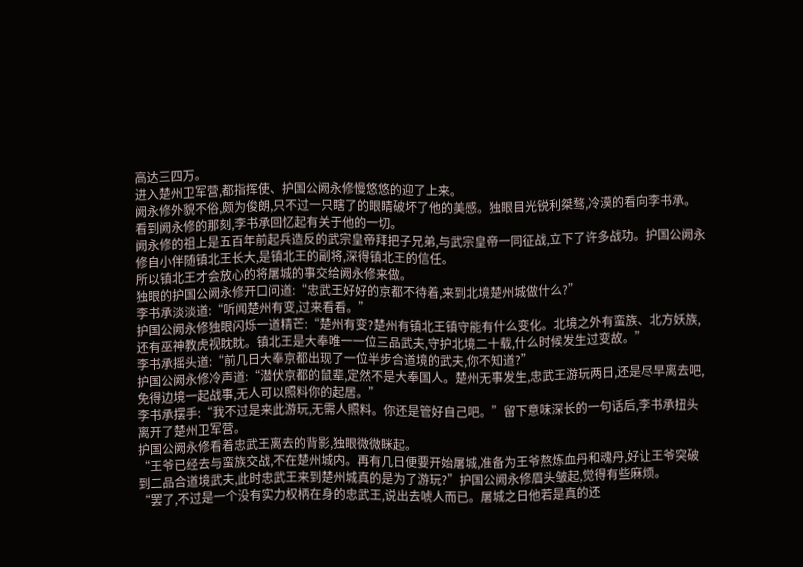高达三四万。
进入楚州卫军营,都指挥使、护国公阙永修慢悠悠的迎了上来。
阙永修外貌不俗,颇为俊朗,只不过一只瞎了的眼睛破坏了他的美感。独眼目光锐利桀骜,冷漠的看向李书承。
看到阙永修的那刻,李书承回忆起有关于他的一切。
阙永修的祖上是五百年前起兵造反的武宗皇帝拜把子兄弟,与武宗皇帝一同征战,立下了许多战功。护国公阙永修自小伴随镇北王长大,是镇北王的副将,深得镇北王的信任。
所以镇北王才会放心的将屠城的事交给阙永修来做。
独眼的护国公阙永修开口问道:“忠武王好好的京都不待着,来到北境楚州城做什么?”
李书承淡淡道:“听闻楚州有变,过来看看。”
护国公阙永修独眼闪烁一道精芒:“楚州有变?楚州有镇北王镇守能有什么变化。北境之外有蛮族、北方妖族,还有巫神教虎视眈眈。镇北王是大奉唯一一位三品武夫,守护北境二十载,什么时候发生过变故。”
李书承摇头道:“前几日大奉京都出现了一位半步合道境的武夫,你不知道?”
护国公阙永修冷声道:“潜伏京都的鼠辈,定然不是大奉国人。楚州无事发生,忠武王游玩两日,还是尽早离去吧,免得边境一起战事,无人可以照料你的起居。”
李书承摆手:“我不过是来此游玩,无需人照料。你还是管好自己吧。”留下意味深长的一句话后,李书承扭头离开了楚州卫军营。
护国公阙永修看着忠武王离去的背影,独眼微微眯起。
“王爷已经去与蛮族交战,不在楚州城内。再有几日便要开始屠城,准备为王爷熬炼血丹和魂丹,好让王爷突破到二品合道境武夫,此时忠武王来到楚州城真的是为了游玩?”护国公阙永修眉头皱起,觉得有些麻烦。
“罢了,不过是一个没有实力权柄在身的忠武王,说出去唬人而已。屠城之日他若是真的还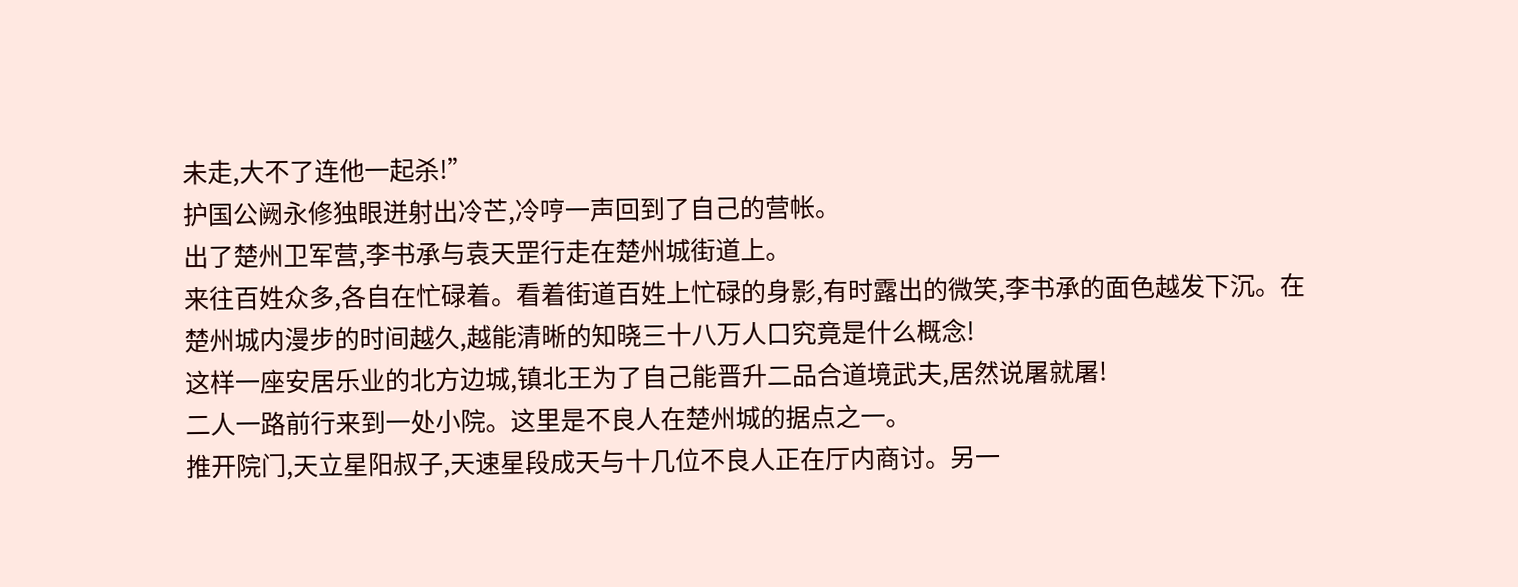未走,大不了连他一起杀!”
护国公阙永修独眼迸射出冷芒,冷哼一声回到了自己的营帐。
出了楚州卫军营,李书承与袁天罡行走在楚州城街道上。
来往百姓众多,各自在忙碌着。看着街道百姓上忙碌的身影,有时露出的微笑,李书承的面色越发下沉。在楚州城内漫步的时间越久,越能清晰的知晓三十八万人口究竟是什么概念!
这样一座安居乐业的北方边城,镇北王为了自己能晋升二品合道境武夫,居然说屠就屠!
二人一路前行来到一处小院。这里是不良人在楚州城的据点之一。
推开院门,天立星阳叔子,天速星段成天与十几位不良人正在厅内商讨。另一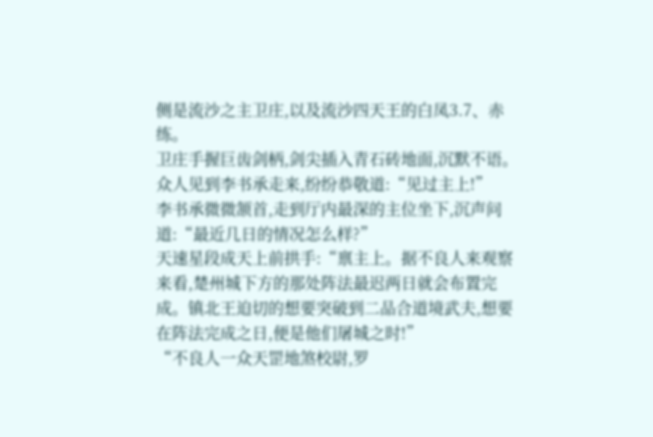侧是流沙之主卫庄,以及流沙四天王的白凤3.7、赤练。
卫庄手握巨齿剑柄,剑尖插入青石砖地面,沉默不语。
众人见到李书承走来,纷纷恭敬道:“见过主上!”
李书承微微颔首,走到厅内最深的主位坐下,沉声问道:“最近几日的情况怎么样?”
天速星段成天上前拱手:“禀主上。据不良人来观察来看,楚州城下方的那处阵法最迟两日就会布置完成。镇北王迫切的想要突破到二品合道境武夫,想要在阵法完成之日,便是他们屠城之时!”
“不良人一众天罡地煞校尉,罗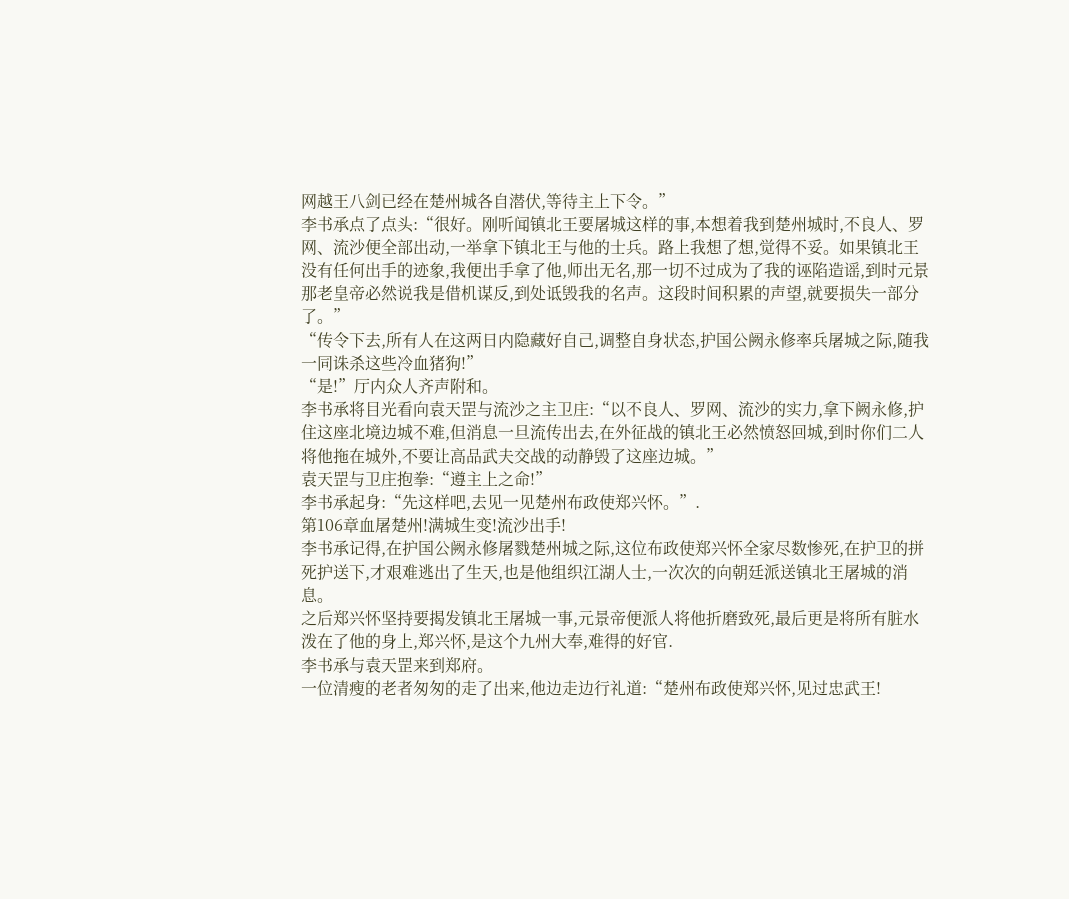网越王八剑已经在楚州城各自潜伏,等待主上下令。”
李书承点了点头:“很好。刚听闻镇北王要屠城这样的事,本想着我到楚州城时,不良人、罗网、流沙便全部出动,一举拿下镇北王与他的士兵。路上我想了想,觉得不妥。如果镇北王没有任何出手的迹象,我便出手拿了他,师出无名,那一切不过成为了我的诬陷造谣,到时元景那老皇帝必然说我是借机谋反,到处诋毁我的名声。这段时间积累的声望,就要损失一部分了。”
“传令下去,所有人在这两日内隐藏好自己,调整自身状态,护国公阙永修率兵屠城之际,随我一同诛杀这些冷血猪狗!”
“是!”厅内众人齐声附和。
李书承将目光看向袁天罡与流沙之主卫庄:“以不良人、罗网、流沙的实力,拿下阙永修,护住这座北境边城不难,但消息一旦流传出去,在外征战的镇北王必然愤怒回城,到时你们二人将他拖在城外,不要让高品武夫交战的动静毁了这座边城。”
袁天罡与卫庄抱拳:“遵主上之命!”
李书承起身:“先这样吧,去见一见楚州布政使郑兴怀。”.
第106章血屠楚州!满城生变!流沙出手!
李书承记得,在护国公阙永修屠戮楚州城之际,这位布政使郑兴怀全家尽数惨死,在护卫的拼死护送下,才艰难逃出了生天,也是他组织江湖人士,一次次的向朝廷派送镇北王屠城的消息。
之后郑兴怀坚持要揭发镇北王屠城一事,元景帝便派人将他折磨致死,最后更是将所有脏水泼在了他的身上,郑兴怀,是这个九州大奉,难得的好官.
李书承与袁天罡来到郑府。
一位清瘦的老者匆匆的走了出来,他边走边行礼道:“楚州布政使郑兴怀,见过忠武王!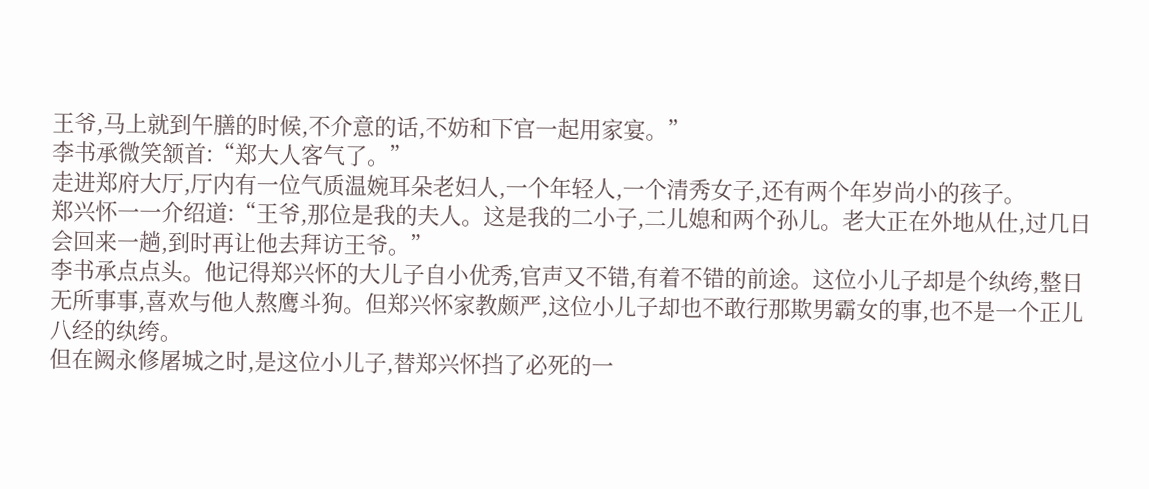王爷,马上就到午膳的时候,不介意的话,不妨和下官一起用家宴。”
李书承微笑颔首:“郑大人客气了。”
走进郑府大厅,厅内有一位气质温婉耳朵老妇人,一个年轻人,一个清秀女子,还有两个年岁尚小的孩子。
郑兴怀一一介绍道:“王爷,那位是我的夫人。这是我的二小子,二儿媳和两个孙儿。老大正在外地从仕,过几日会回来一趟,到时再让他去拜访王爷。”
李书承点点头。他记得郑兴怀的大儿子自小优秀,官声又不错,有着不错的前途。这位小儿子却是个纨绔,整日无所事事,喜欢与他人熬鹰斗狗。但郑兴怀家教颇严,这位小儿子却也不敢行那欺男霸女的事,也不是一个正儿八经的纨绔。
但在阙永修屠城之时,是这位小儿子,替郑兴怀挡了必死的一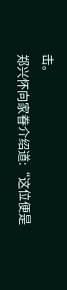击。
郑兴怀向家眷介绍道:“这位便是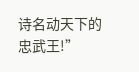诗名动天下的忠武王!”